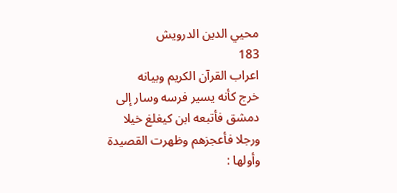محيي الدين الدرويش
183
اعراب القرآن الكريم وبيانه
خرج كأنه يسير فرسه وسار إلى دمشق فأتبعه ابن كيغلغ خيلا ورجلا فأعجزهم وظهرت القصيدة وأولها :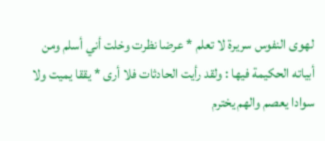لهوى النفوس سريرة لا تعلم * عرضا نظرت وخلت أني أسلم ومن أبياته الحكيمة فيها : ولقد رأيت الحادثات فلا أرى * يققا يميت ولا سوادا يعصم والهم يخترم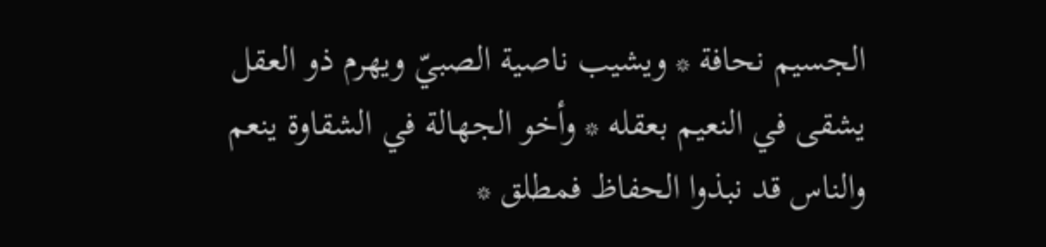الجسيم نحافة * ويشيب ناصية الصبيّ ويهرم ذو العقل يشقى في النعيم بعقله * وأخو الجهالة في الشقاوة ينعم والناس قد نبذوا الحفاظ فمطلق *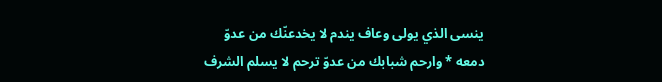ينسى الذي يولى وعاف يندم لا يخدعنّك من عدوّ دمعه * وارحم شبابك من عدوّ ترحم لا يسلم الشرف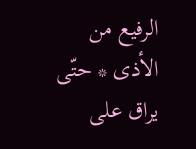الرفيع من الأذى * حتّى يراق على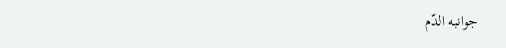جوانبه الدّم